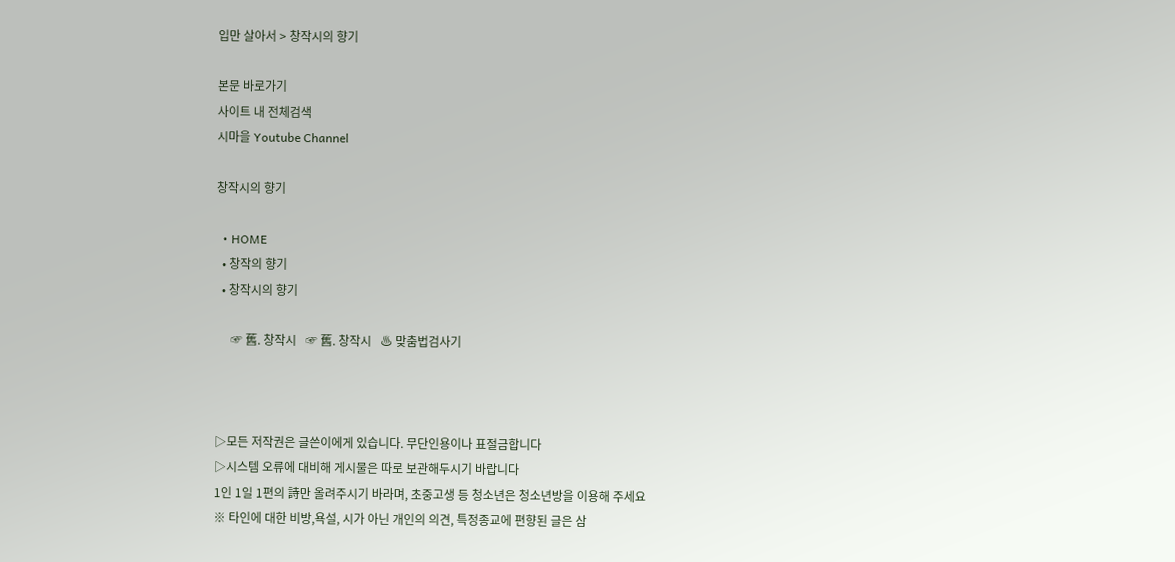입만 살아서 > 창작시의 향기

본문 바로가기
사이트 내 전체검색
시마을 Youtube Channel

창작시의 향기

  • HOME
  • 창작의 향기
  • 창작시의 향기

     ☞ 舊. 창작시   ☞ 舊. 창작시   ♨ 맞춤법검사기



▷모든 저작권은 글쓴이에게 있습니다. 무단인용이나 표절금합니다
▷시스템 오류에 대비해 게시물은 따로 보관해두시기 바랍니다
1인 1일 1편의 詩만 올려주시기 바라며, 초중고생 등 청소년은 청소년방을 이용해 주세요
※ 타인에 대한 비방,욕설, 시가 아닌 개인의 의견, 특정종교에 편향된 글은 삼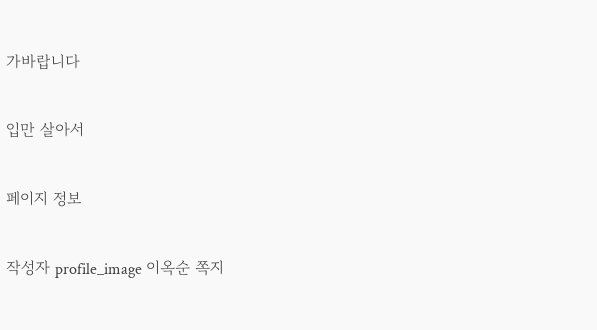가바랍니다

입만 살아서

페이지 정보

작성자 profile_image 이옥순 쪽지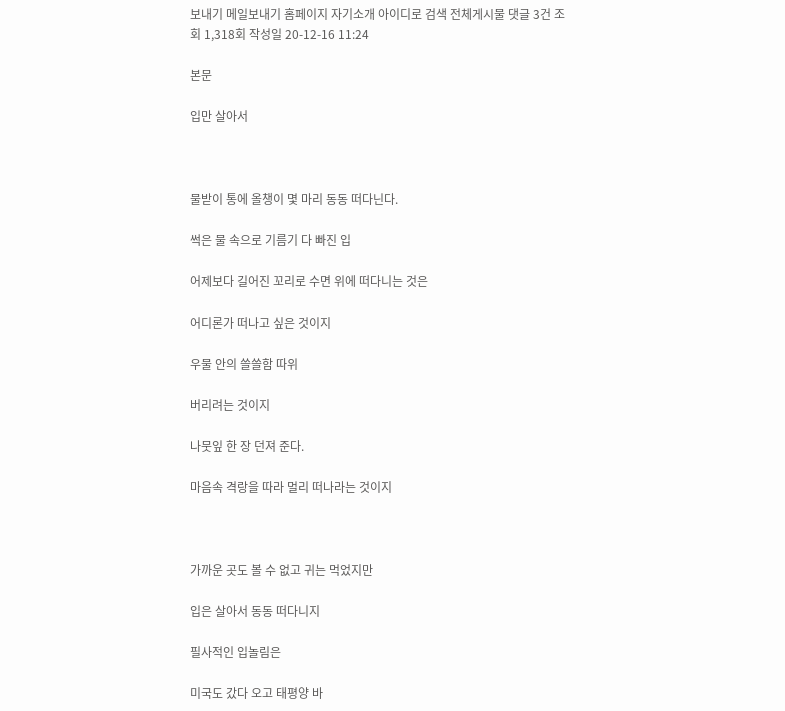보내기 메일보내기 홈페이지 자기소개 아이디로 검색 전체게시물 댓글 3건 조회 1,318회 작성일 20-12-16 11:24

본문

입만 살아서



물받이 통에 올챙이 몇 마리 동동 떠다닌다.

썩은 물 속으로 기름기 다 빠진 입

어제보다 길어진 꼬리로 수면 위에 떠다니는 것은

어디론가 떠나고 싶은 것이지

우물 안의 쓸쓸함 따위

버리려는 것이지

나뭇잎 한 장 던져 준다.

마음속 격랑을 따라 멀리 떠나라는 것이지



가까운 곳도 볼 수 없고 귀는 먹었지만

입은 살아서 동동 떠다니지

필사적인 입놀림은

미국도 갔다 오고 태평양 바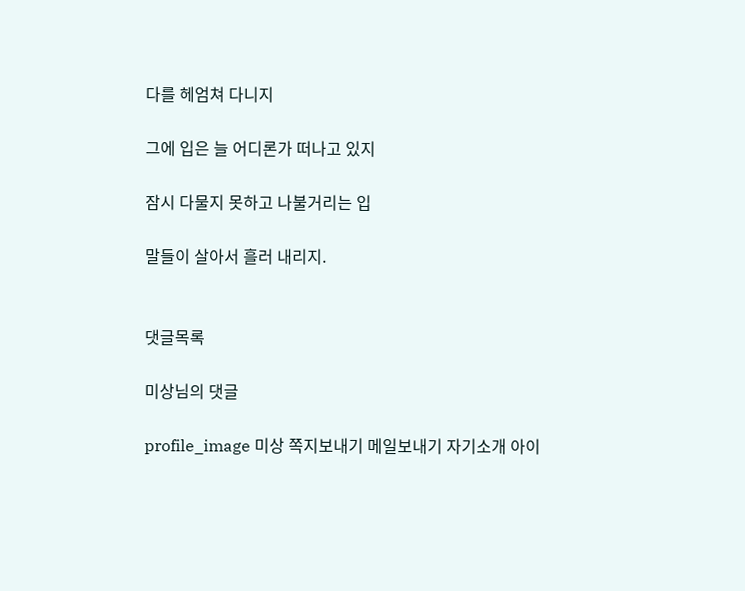다를 헤엄쳐 다니지

그에 입은 늘 어디론가 떠나고 있지

잠시 다물지 못하고 나불거리는 입

말들이 살아서 흘러 내리지.


댓글목록

미상님의 댓글

profile_image 미상 쪽지보내기 메일보내기 자기소개 아이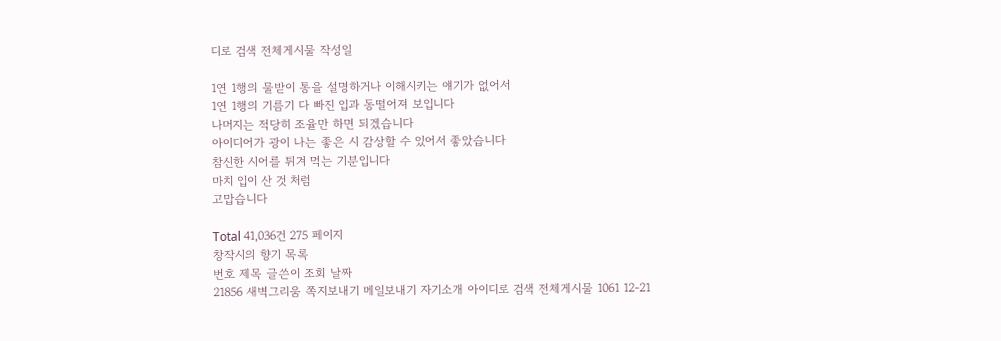디로 검색 전체게시물 작성일

1연 1행의 물받이 통을 설명하거나 이해시키는 얘기가 없어서
1연 1행의 기름기 다 빠진 입과 동떨어져 보입니다
나머지는 적당히 조율만 하면 되겠습니다
아이디어가 광이 나는 좋은 시 감상할 수 있어서 좋았습니다
참신한 시어를 튀겨 먹는 기분입니다
마치 입이 산 것 처럼
고맙습니다

Total 41,036건 275 페이지
창작시의 향기 목록
번호 제목 글쓴이 조회 날짜
21856 새벽그리움 쪽지보내기 메일보내기 자기소개 아이디로 검색 전체게시물 1061 12-21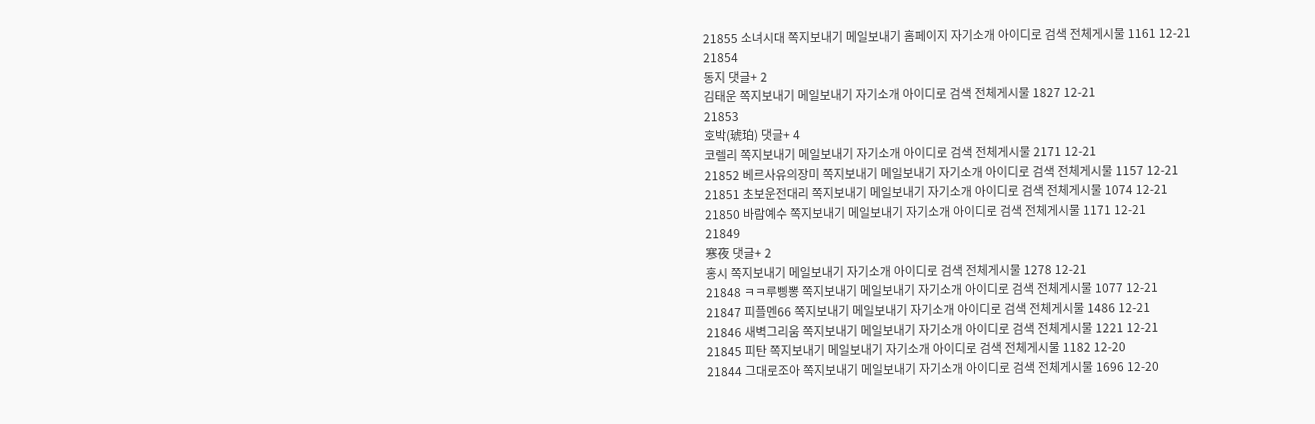21855 소녀시대 쪽지보내기 메일보내기 홈페이지 자기소개 아이디로 검색 전체게시물 1161 12-21
21854
동지 댓글+ 2
김태운 쪽지보내기 메일보내기 자기소개 아이디로 검색 전체게시물 1827 12-21
21853
호박(琥珀) 댓글+ 4
코렐리 쪽지보내기 메일보내기 자기소개 아이디로 검색 전체게시물 2171 12-21
21852 베르사유의장미 쪽지보내기 메일보내기 자기소개 아이디로 검색 전체게시물 1157 12-21
21851 초보운전대리 쪽지보내기 메일보내기 자기소개 아이디로 검색 전체게시물 1074 12-21
21850 바람예수 쪽지보내기 메일보내기 자기소개 아이디로 검색 전체게시물 1171 12-21
21849
寒夜 댓글+ 2
홍시 쪽지보내기 메일보내기 자기소개 아이디로 검색 전체게시물 1278 12-21
21848 ㅋㅋ루삥뽕 쪽지보내기 메일보내기 자기소개 아이디로 검색 전체게시물 1077 12-21
21847 피플멘66 쪽지보내기 메일보내기 자기소개 아이디로 검색 전체게시물 1486 12-21
21846 새벽그리움 쪽지보내기 메일보내기 자기소개 아이디로 검색 전체게시물 1221 12-21
21845 피탄 쪽지보내기 메일보내기 자기소개 아이디로 검색 전체게시물 1182 12-20
21844 그대로조아 쪽지보내기 메일보내기 자기소개 아이디로 검색 전체게시물 1696 12-20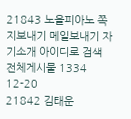21843 노을피아노 쪽지보내기 메일보내기 자기소개 아이디로 검색 전체게시물 1334 12-20
21842 김태운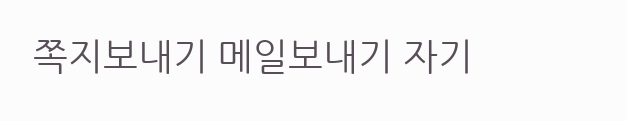쪽지보내기 메일보내기 자기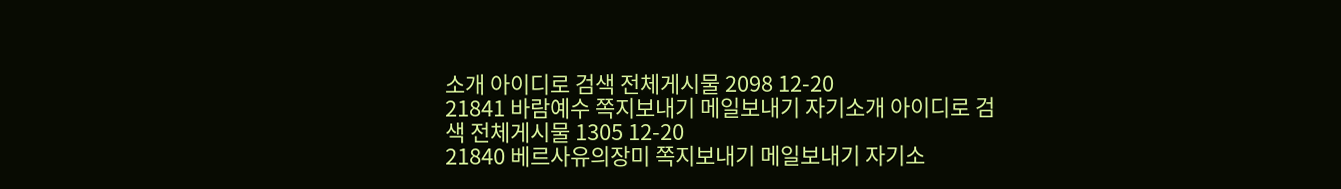소개 아이디로 검색 전체게시물 2098 12-20
21841 바람예수 쪽지보내기 메일보내기 자기소개 아이디로 검색 전체게시물 1305 12-20
21840 베르사유의장미 쪽지보내기 메일보내기 자기소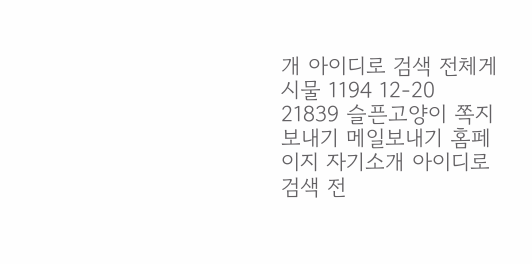개 아이디로 검색 전체게시물 1194 12-20
21839 슬픈고양이 쪽지보내기 메일보내기 홈페이지 자기소개 아이디로 검색 전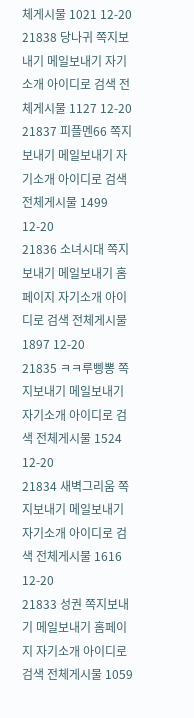체게시물 1021 12-20
21838 당나귀 쪽지보내기 메일보내기 자기소개 아이디로 검색 전체게시물 1127 12-20
21837 피플멘66 쪽지보내기 메일보내기 자기소개 아이디로 검색 전체게시물 1499 12-20
21836 소녀시대 쪽지보내기 메일보내기 홈페이지 자기소개 아이디로 검색 전체게시물 1897 12-20
21835 ㅋㅋ루삥뽕 쪽지보내기 메일보내기 자기소개 아이디로 검색 전체게시물 1524 12-20
21834 새벽그리움 쪽지보내기 메일보내기 자기소개 아이디로 검색 전체게시물 1616 12-20
21833 성권 쪽지보내기 메일보내기 홈페이지 자기소개 아이디로 검색 전체게시물 1059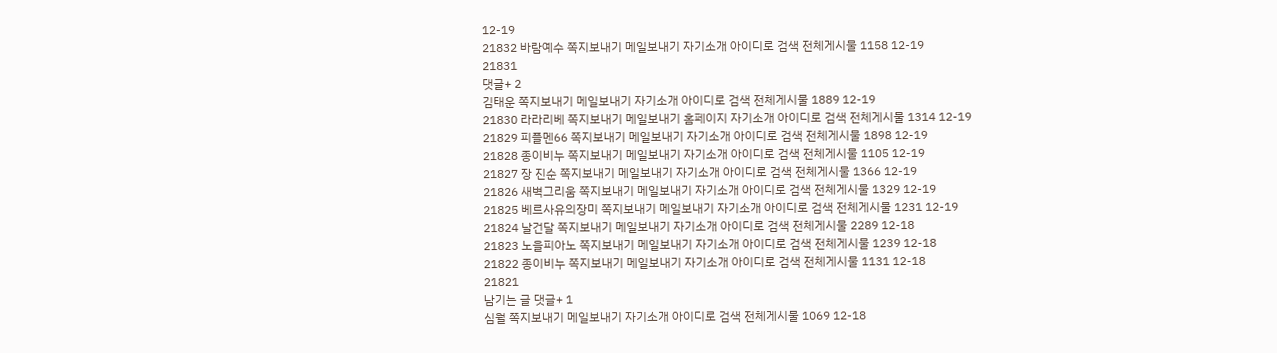12-19
21832 바람예수 쪽지보내기 메일보내기 자기소개 아이디로 검색 전체게시물 1158 12-19
21831
댓글+ 2
김태운 쪽지보내기 메일보내기 자기소개 아이디로 검색 전체게시물 1889 12-19
21830 라라리베 쪽지보내기 메일보내기 홈페이지 자기소개 아이디로 검색 전체게시물 1314 12-19
21829 피플멘66 쪽지보내기 메일보내기 자기소개 아이디로 검색 전체게시물 1898 12-19
21828 종이비누 쪽지보내기 메일보내기 자기소개 아이디로 검색 전체게시물 1105 12-19
21827 장 진순 쪽지보내기 메일보내기 자기소개 아이디로 검색 전체게시물 1366 12-19
21826 새벽그리움 쪽지보내기 메일보내기 자기소개 아이디로 검색 전체게시물 1329 12-19
21825 베르사유의장미 쪽지보내기 메일보내기 자기소개 아이디로 검색 전체게시물 1231 12-19
21824 날건달 쪽지보내기 메일보내기 자기소개 아이디로 검색 전체게시물 2289 12-18
21823 노을피아노 쪽지보내기 메일보내기 자기소개 아이디로 검색 전체게시물 1239 12-18
21822 종이비누 쪽지보내기 메일보내기 자기소개 아이디로 검색 전체게시물 1131 12-18
21821
남기는 글 댓글+ 1
심월 쪽지보내기 메일보내기 자기소개 아이디로 검색 전체게시물 1069 12-18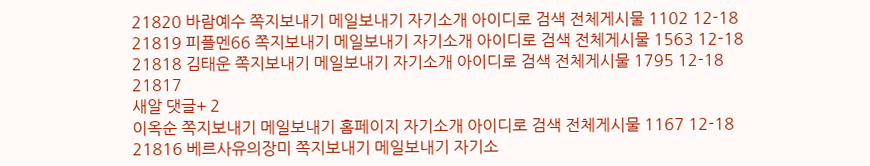21820 바람예수 쪽지보내기 메일보내기 자기소개 아이디로 검색 전체게시물 1102 12-18
21819 피플멘66 쪽지보내기 메일보내기 자기소개 아이디로 검색 전체게시물 1563 12-18
21818 김태운 쪽지보내기 메일보내기 자기소개 아이디로 검색 전체게시물 1795 12-18
21817
새알 댓글+ 2
이옥순 쪽지보내기 메일보내기 홈페이지 자기소개 아이디로 검색 전체게시물 1167 12-18
21816 베르사유의장미 쪽지보내기 메일보내기 자기소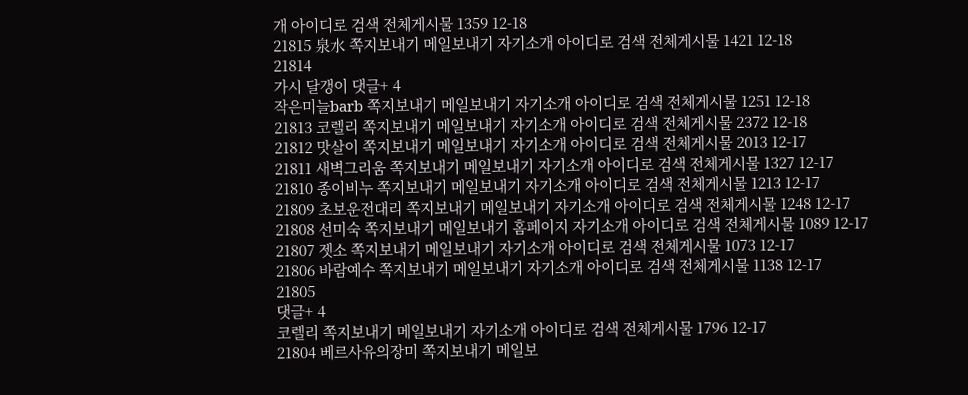개 아이디로 검색 전체게시물 1359 12-18
21815 泉水 쪽지보내기 메일보내기 자기소개 아이디로 검색 전체게시물 1421 12-18
21814
가시 달갱이 댓글+ 4
작은미늘barb 쪽지보내기 메일보내기 자기소개 아이디로 검색 전체게시물 1251 12-18
21813 코렐리 쪽지보내기 메일보내기 자기소개 아이디로 검색 전체게시물 2372 12-18
21812 맛살이 쪽지보내기 메일보내기 자기소개 아이디로 검색 전체게시물 2013 12-17
21811 새벽그리움 쪽지보내기 메일보내기 자기소개 아이디로 검색 전체게시물 1327 12-17
21810 종이비누 쪽지보내기 메일보내기 자기소개 아이디로 검색 전체게시물 1213 12-17
21809 초보운전대리 쪽지보내기 메일보내기 자기소개 아이디로 검색 전체게시물 1248 12-17
21808 선미숙 쪽지보내기 메일보내기 홈페이지 자기소개 아이디로 검색 전체게시물 1089 12-17
21807 젯소 쪽지보내기 메일보내기 자기소개 아이디로 검색 전체게시물 1073 12-17
21806 바람예수 쪽지보내기 메일보내기 자기소개 아이디로 검색 전체게시물 1138 12-17
21805
댓글+ 4
코렐리 쪽지보내기 메일보내기 자기소개 아이디로 검색 전체게시물 1796 12-17
21804 베르사유의장미 쪽지보내기 메일보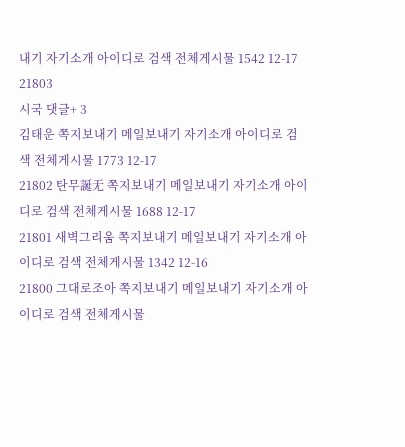내기 자기소개 아이디로 검색 전체게시물 1542 12-17
21803
시국 댓글+ 3
김태운 쪽지보내기 메일보내기 자기소개 아이디로 검색 전체게시물 1773 12-17
21802 탄무誕无 쪽지보내기 메일보내기 자기소개 아이디로 검색 전체게시물 1688 12-17
21801 새벽그리움 쪽지보내기 메일보내기 자기소개 아이디로 검색 전체게시물 1342 12-16
21800 그대로조아 쪽지보내기 메일보내기 자기소개 아이디로 검색 전체게시물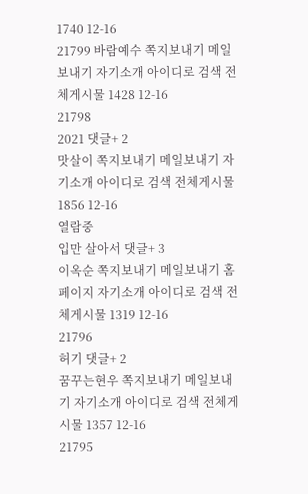1740 12-16
21799 바람예수 쪽지보내기 메일보내기 자기소개 아이디로 검색 전체게시물 1428 12-16
21798
2021 댓글+ 2
맛살이 쪽지보내기 메일보내기 자기소개 아이디로 검색 전체게시물 1856 12-16
열람중
입만 살아서 댓글+ 3
이옥순 쪽지보내기 메일보내기 홈페이지 자기소개 아이디로 검색 전체게시물 1319 12-16
21796
허기 댓글+ 2
꿈꾸는현우 쪽지보내기 메일보내기 자기소개 아이디로 검색 전체게시물 1357 12-16
21795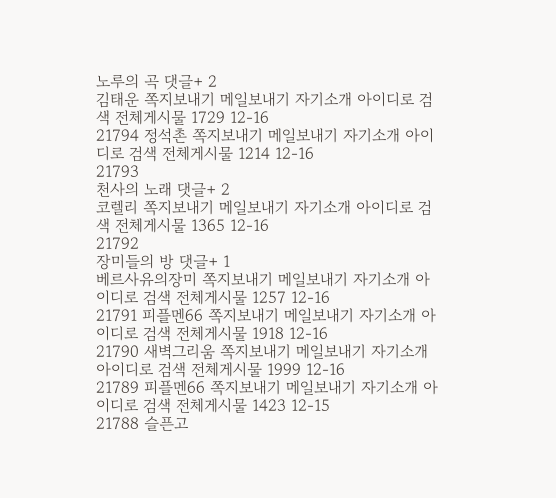노루의 곡 댓글+ 2
김태운 쪽지보내기 메일보내기 자기소개 아이디로 검색 전체게시물 1729 12-16
21794 정석촌 쪽지보내기 메일보내기 자기소개 아이디로 검색 전체게시물 1214 12-16
21793
천사의 노래 댓글+ 2
코렐리 쪽지보내기 메일보내기 자기소개 아이디로 검색 전체게시물 1365 12-16
21792
장미들의 방 댓글+ 1
베르사유의장미 쪽지보내기 메일보내기 자기소개 아이디로 검색 전체게시물 1257 12-16
21791 피플멘66 쪽지보내기 메일보내기 자기소개 아이디로 검색 전체게시물 1918 12-16
21790 새벽그리움 쪽지보내기 메일보내기 자기소개 아이디로 검색 전체게시물 1999 12-16
21789 피플멘66 쪽지보내기 메일보내기 자기소개 아이디로 검색 전체게시물 1423 12-15
21788 슬픈고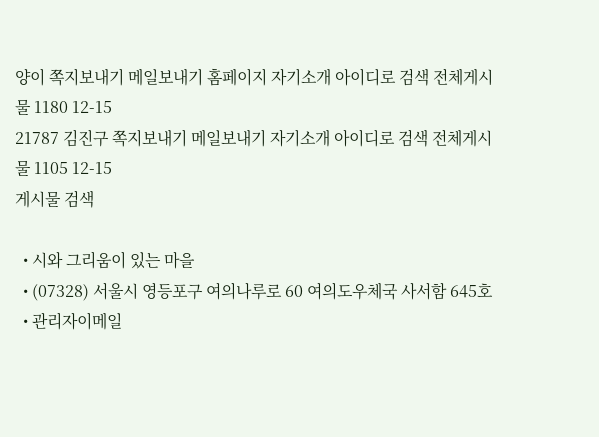양이 쪽지보내기 메일보내기 홈페이지 자기소개 아이디로 검색 전체게시물 1180 12-15
21787 김진구 쪽지보내기 메일보내기 자기소개 아이디로 검색 전체게시물 1105 12-15
게시물 검색

  • 시와 그리움이 있는 마을
  • (07328) 서울시 영등포구 여의나루로 60 여의도우체국 사서함 645호
  • 관리자이메일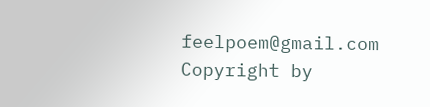feelpoem@gmail.com
Copyright by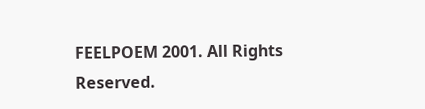FEELPOEM 2001. All Rights Reserved.